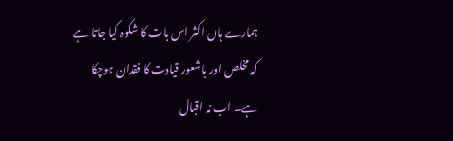ہمارے ہاں اکثر اس بات کا شکوہ کیا جاتا ہے کہ مخلص اور باشعور قیادت کا فقدان ہوچکا ہے۔ اب نہ اقبال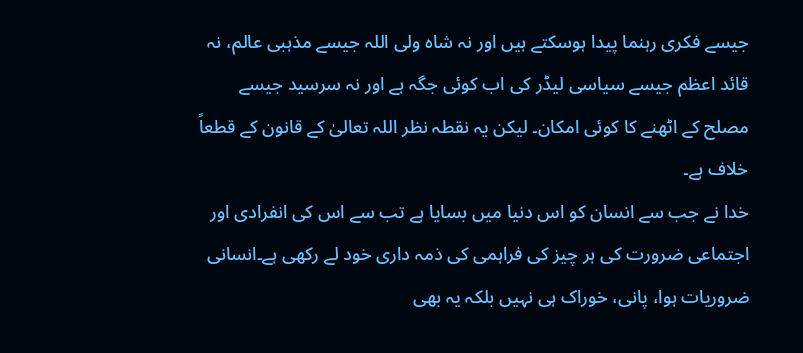جیسے فکری رہنما پیدا ہوسکتے ہیں اور نہ شاہ ولی اللہ جیسے مذہبی عالم، نہ قائد اعظم جیسے سیاسی لیڈر کی اب کوئی جگہ ہے اور نہ سرسید جیسے مصلح کے اٹھنے کا کوئی امکان۔ لیکن یہ نقطہ نظر اللہ تعالیٰ کے قانون کے قطعاً خلاف ہے۔
خدا نے جب سے انسان کو اس دنیا میں بسایا ہے تب سے اس کی انفرادی اور اجتماعی ضرورت کی ہر چیز کی فراہمی کی ذمہ داری خود لے رکھی ہے۔انسانی ضروریات ہوا، پانی، خوراک ہی نہیں بلکہ یہ بھی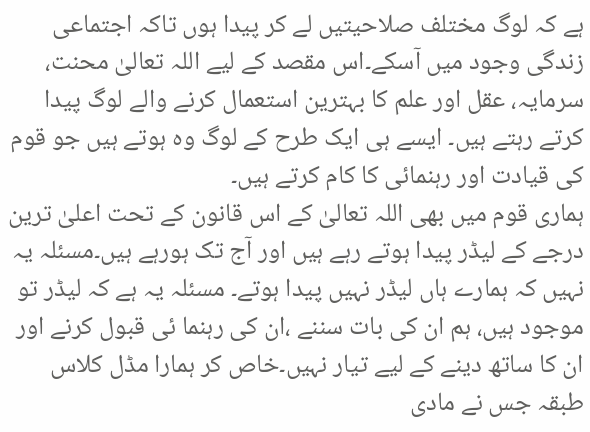ہے کہ لوگ مختلف صلاحیتیں لے کر پیدا ہوں تاکہ اجتماعی زندگی وجود میں آسکے۔اس مقصد کے لیے اللہ تعالیٰ محنت، سرمایہ، عقل اور علم کا بہترین استعمال کرنے والے لوگ پیدا کرتے رہتے ہیں۔ ایسے ہی ایک طرح کے لوگ وہ ہوتے ہیں جو قوم کی قیادت اور رہنمائی کا کام کرتے ہیں۔
ہماری قوم میں بھی اللہ تعالیٰ کے اس قانون کے تحت اعلیٰ ترین درجے کے لیڈر پیدا ہوتے رہے ہیں اور آج تک ہورہے ہیں۔مسئلہ یہ نہیں کہ ہمارے ہاں لیڈر نہیں پیدا ہوتے۔ مسئلہ یہ ہے کہ لیڈر تو موجود ہیں، ہم ان کی بات سننے ،ان کی رہنما ئی قبول کرنے اور ان کا ساتھ دینے کے لیے تیار نہیں۔خاص کر ہمارا مڈل کلاس طبقہ جس نے مادی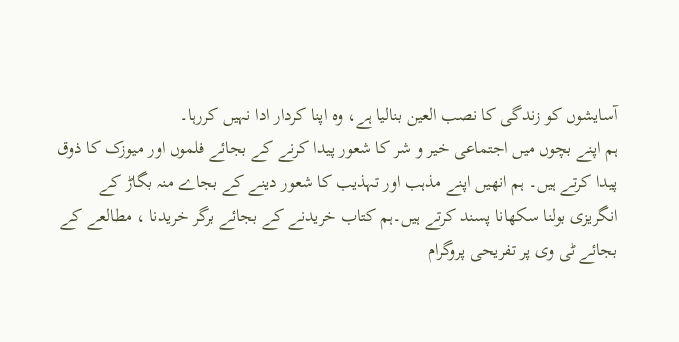آسایشوں کو زندگی کا نصب العین بنالیا ہے، وہ اپنا کردار ادا نہیں کررہا۔
ہم اپنے بچوں میں اجتماعی خیر و شر کا شعور پیدا کرنے کے بجائے فلموں اور میوزک کا ذوق پیدا کرتے ہیں۔ ہم انھیں اپنے مذہب اور تہذیب کا شعور دینے کے بجاے منہ بگاڑ کے انگریزی بولنا سکھانا پسند کرتے ہیں۔ہم کتاب خریدنے کے بجائے برگر خریدنا ، مطالعے کے بجائے ٹی وی پر تفریحی پروگرام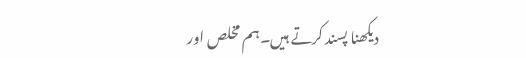دیکھنا پسند کرتے ہیں۔ہم مخلص اور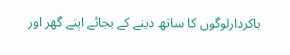باکردارلوگوں کا ساتھ دینے کے بجائے اپنے گھر اور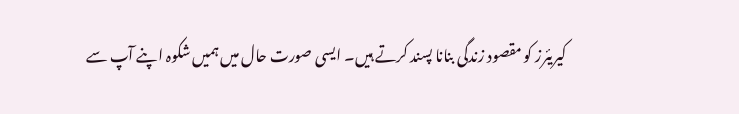کیریئرز کو مقصود زندگی بنانا پسند کرتے ہیں۔ ایسی صورت حال میں ہمیں شکوہ اپنے آپ سے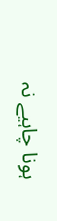ہونا چاہیے نہ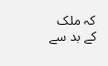کہ ملک کے بد سے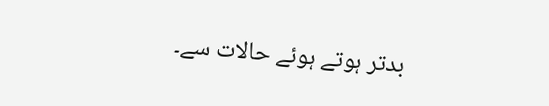بدتر ہوتے ہوئے حالات سے۔